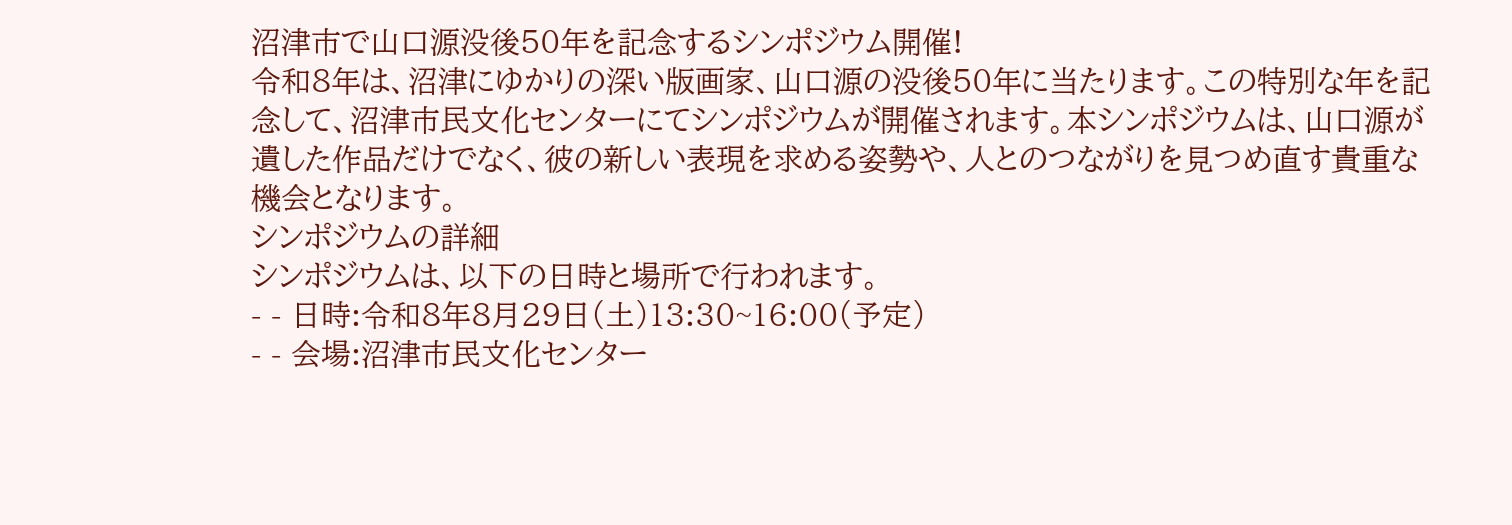沼津市で山口源没後50年を記念するシンポジウム開催!
令和8年は、沼津にゆかりの深い版画家、山口源の没後50年に当たります。この特別な年を記念して、沼津市民文化センターにてシンポジウムが開催されます。本シンポジウムは、山口源が遺した作品だけでなく、彼の新しい表現を求める姿勢や、人とのつながりを見つめ直す貴重な機会となります。
シンポジウムの詳細
シンポジウムは、以下の日時と場所で行われます。
- - 日時:令和8年8月29日(土)13:30~16:00(予定)
- - 会場:沼津市民文化センター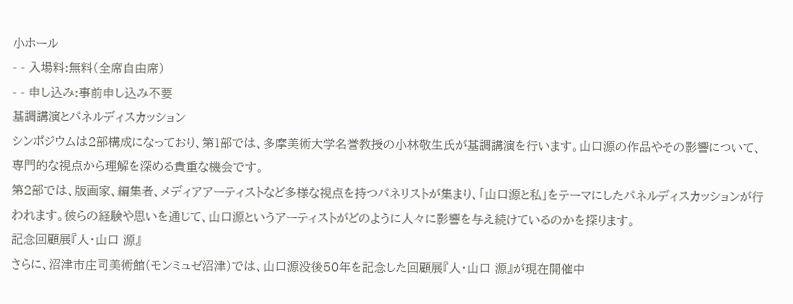小ホール
- - 入場料:無料(全席自由席)
- - 申し込み:事前申し込み不要
基調講演とパネルディスカッション
シンポジウムは2部構成になっており、第1部では、多摩美術大学名誉教授の小林敬生氏が基調講演を行います。山口源の作品やその影響について、専門的な視点から理解を深める貴重な機会です。
第2部では、版画家、編集者、メディアアーティストなど多様な視点を持つパネリストが集まり、「山口源と私」をテーマにしたパネルディスカッションが行われます。彼らの経験や思いを通じて、山口源というアーティストがどのように人々に影響を与え続けているのかを探ります。
記念回顧展『人・山口 源』
さらに、沼津市庄司美術館(モンミュゼ沼津)では、山口源没後50年を記念した回顧展『人・山口 源』が現在開催中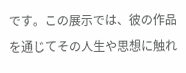です。この展示では、彼の作品を通じてその人生や思想に触れ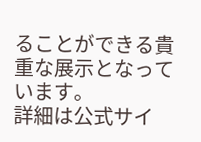ることができる貴重な展示となっています。
詳細は公式サイ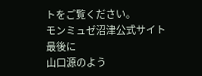トをご覧ください。
モンミュゼ沼津公式サイト
最後に
山口源のよう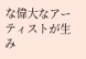な偉大なアーティストが生み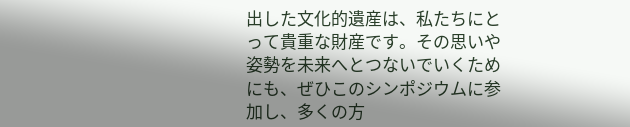出した文化的遺産は、私たちにとって貴重な財産です。その思いや姿勢を未来へとつないでいくためにも、ぜひこのシンポジウムに参加し、多くの方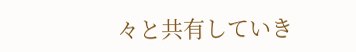々と共有していき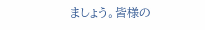ましょう。皆様の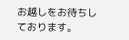お越しをお待ちしております。